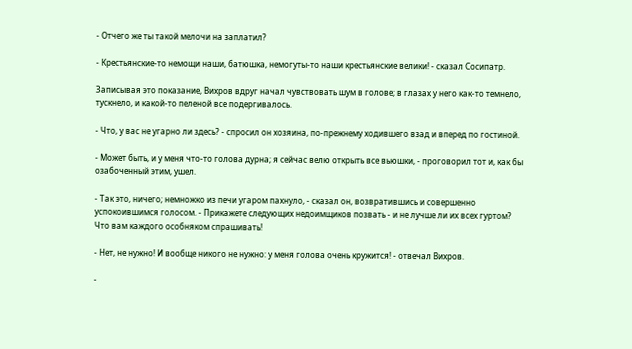- Отчего же ты такой мелочи на заплатил?

- Крестьянские-то немощи наши, батюшка, немогуты-то наши крестьянские велики! - сказал Сосипатр.

Записывая это показание, Вихров вдруг начал чувствовать шум в голове; в глазах у него как-то темнело, тускнело, и какой-то пеленой все подергивалось.

- Что, у вас не угарно ли здесь? - спросил он хозяина, по-прежнему ходившего взад и вперед по гостиной.

- Может быть, и у меня что-то голова дурна; я сейчас велю открыть все вьюшки, - проговорил тот и, как бы озабоченный этим, ушел.

- Так это, ничего; немножко из печи угаром пахнуло, - сказал он, возвратившись и совершенно успокоившимся голосом. - Прикажете следующих недоимщиков позвать - и не лучше ли их всех гуртом? Что вам каждого особняком спрашивать!

- Нет, не нужно! И вообще никого не нужно: у меня голова очень кружится! - отвечал Вихров.

-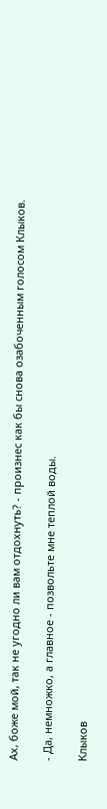Ах, боже мой, так не угодно ли вам отдохнуть? - произнес как бы снова озабоченным голосом Клыков.

- Да, немножко, а главное - позвольте мне теплой воды.

Клыков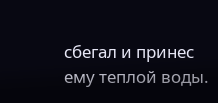сбегал и принес ему теплой воды.